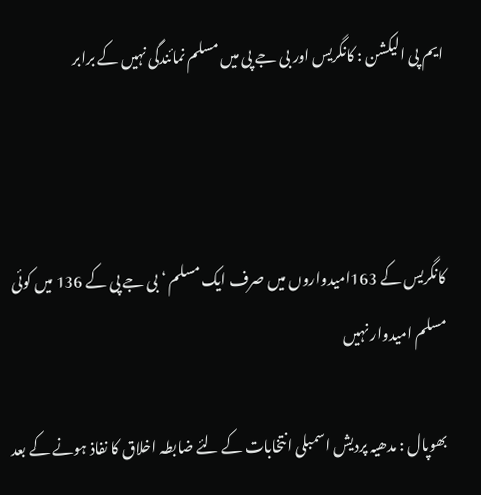ایم پی الیکشن : کانگریس اور بی جے پی میں مسلم نمائندگی نہیں کے برابر



کانگریس کے 163امیدواروں میں صرف ایک مسلم ‘ بی جے پی کے 136 میں کوئی مسلم امیدوار نہیں

بھوپال : مدھیہ پردیش اسمبلی انتخابات کے لئے ضابطہ اخلاق کا نفاذ ہونے کے بعد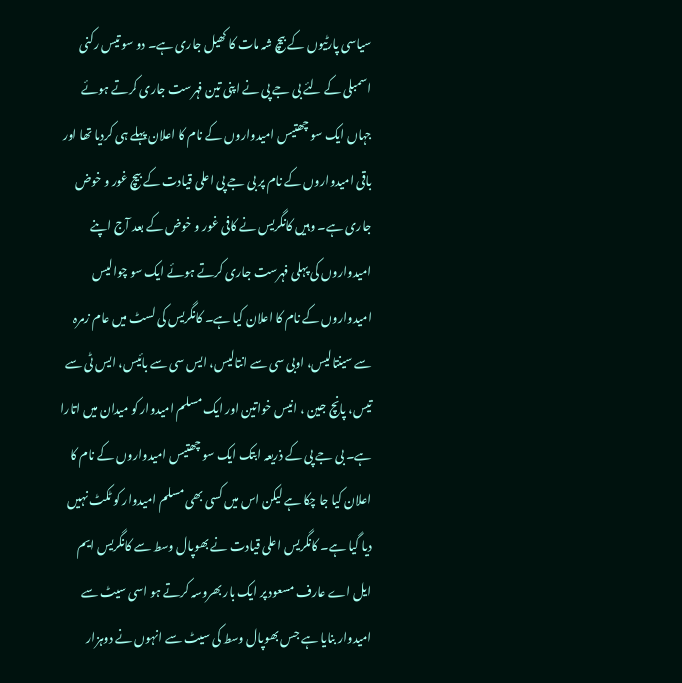سیاسی پارٹیوں کے بیچ شہ مات کا کھیل جاری ہے۔ دو سو تیس رکنی اسمبلی کے لئے بی جے پی نے اپنی تین فہرست جاری کرتے ہوئے جہاں ایک سو چھتیس امیدواروں کے نام کا اعلان پہلے ہی کردیا تھا اور باقی امیدواروں کے نام پر بی جے پی اعلی قیادت کے بیچ غور و خوض جاری ہے۔ وہیں کانگریس نے کافی غور و خوض کے بعد آج اپنے امیدواروں کی پہلی فہرست جاری کرتے ہوئے ایک سو چوالیس امیدواروں کے نام کا اعلان کیا ہے۔ کانگریس کی لسٹ میں عام زمرہ سے سینتالیس، اوبی سی سے انتالیس، ایس سی سے بائیس، ایس ٹی سے تیس، پانچ جین ، انیس خواتین اور ایک مسلم امیدوار کو میدان میں اتارا ہے۔ بی جے پی کے ذریعہ ابتک ایک سو چھتیس امیدواروں کے نام کا اعلان کیا جا چکا ہے لیکن اس میں کسی بھی مسلم امیدوار کو ٹکٹ نہیں دیا گیا ہے۔ کانگریس اعلی قیادت نے بھوپال وسط سے کانگریس ایم ایل اے عارف مسعود پر ایک بار بھروسہ کرتے ہو اسی سیٹ سے امیدوار بنایا ہے جس بھوپال وسط کی سیٹ سے انہوں نے دوہزار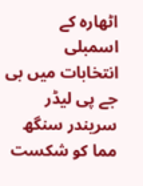اٹھارہ کے اسمبلی انتخابات میں بی جے پی لیڈر سریندر سنگھ مما کو شکست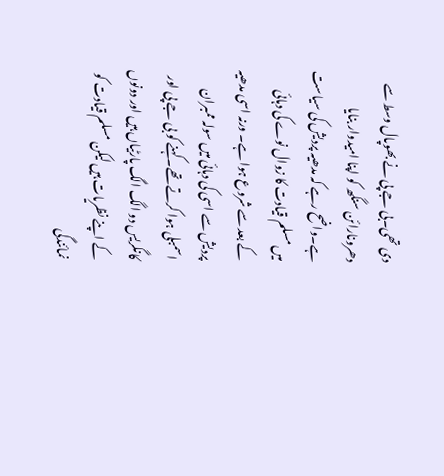دی تھی۔بی جے پی نے بھوپال وسط سے دھرونارائن سنگھ کو اپنا امیدوار بنایا ہے۔واضح رہے کہ مدھیہ پردیش کی سیاست میں مسلم قیادت کا زوال نوے کی دہائی کے بعد سے شروع ہوا ہے۔ ورنہ اسی مدھیہ پردیش سے اسی کی دہائی میں سولہ ممبران اسمبلی ہوا کرتے تھے۔کہنے کو بی جے پی اور کانگریس دو الگ الگ پارٹیاں ہیں اور دونوں کے اپنے نظریات ہیں لیکن مسلم قیادت کو نمائندگی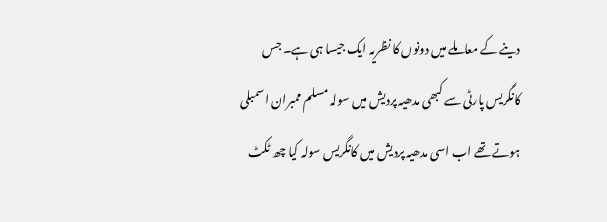دینے کے معاملے میں دونوں کا نظریہ ایک جیسا ہی ہے۔ جس کانگریس پارٹی سے کبھی مدھیہ پردیش میں سولہ مسلم ممبران اسمبلی ہوتے تھے اب اسی مدھیہ پردیش میں کانگریس سولہ کیا چھ ٹکٹ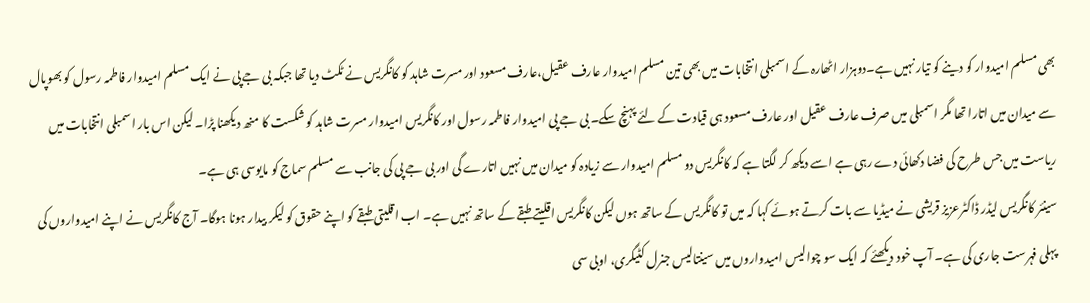بھی مسلم امیدوار کو دینے کو تیار نہیں ہے۔دوہزار اٹھارہ کے اسمبلی انتخابات میں بھی تین مسلم امیدوار عارف عقیل،عارف مسعود اور مسرت شاہد کو کانگریس نے ٹکٹ دیا تھا جبکہ بی جے پی نے ایک مسلم امیدوار فاطمہ رسول کو بھوپال سے میدان میں اتارا تھا مگر اسمبلی میں صرف عارف عقیل اور عارف مسعود ہی قیادت کے لئے پہنچ سکے۔ بی جے پی امیدوار فاطمہ رسول اور کانگریس امیدوار مسرت شاہد کو شکست کا منھ دیکھنا پڑا۔ لیکن اس بار اسمبلی انتخابات میں ریاست میں جس طرح کی فضا دکھائی دے رہی ہے اسے دیکھ کر لگتا ہے کہ کانگریس دو مسلم امیدوار سے زیادہ کو میدان میں نہیں اتارے گی اور بی جے پی کی جانب سے مسلم سماج کو مایوسی ہی ہے۔
سینئر کانگریس لیڈر ڈاکٹرعزیز قریشی نے میڈیا سے بات کرتے ہوئے کہا کہ میں تو کانگریس کے ساتھ ہوں لیکن کانگریس اقلیتے طبقے کے ساتھ نہیں ہے۔ اب اقلیتی طبقے کو اپنے حقوق کو لیکر بیدار ہونا ہوگا۔ آج کانگریس نے اپنے امیدواروں کی پہلی فہرست جاری کی ہے۔ آپ خود دیکھئے کہ ایک سو چوالیس امیدواروں میں سینتالیس جنرل کٹیگری، اوبی سی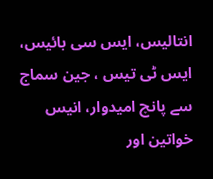انتالیس، ایس سی بائیس، ایس ٹی تیس ، جین سماج سے پانچ امیدوار، انیس خواتین اور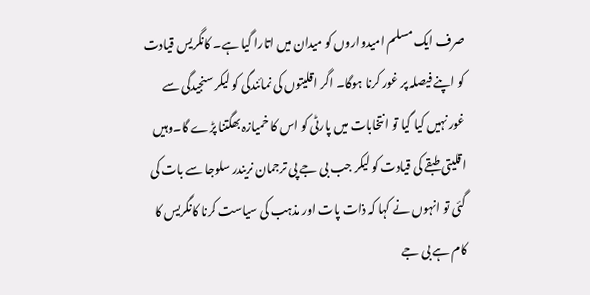صرف ایک مسلم امیدواروں کو میدان میں اتارا گیا ہے۔ کانگریس قیادت کو اپنے فیصلہ پر غور کرنا ہوگا۔ اگر اقلیتوں کی نمائندگی کو لیکر سنجیدگی سے غور نہیں کیا گیا تو انتخابات میں پارٹی کو اس کا خمیازہ بھگتنا پڑے گا۔وہیں اقلیتی طبقے کی قیادت کو لیکر جب بی جے پی ترجمان نریندر سلوجا سے بات کی گئی تو انہوں نے کہا کہ ذات پات اور مذہب کی سیاست کرنا کانگریس کا کام ہے بی جے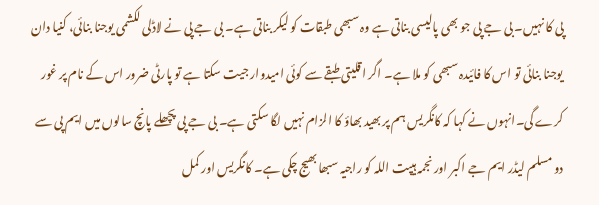پی کا نہیں۔ بی جے پی جو بھی پالیسی بناتی ہے وہ سبھی طبقات کو لیکر بناتی ہے۔ بی جے پی نے لاڈلی لکشمی یوجنا بنائی، کنیا دان یوجنا بنائی تو اس کا فائیدہ سبھی کو ملا ہے۔ اگر اقلیتی طبقے سے کوئی امیدوار جیت سکتا ہے تو پارٹی ضرور اس کے نام پر غور کرے گی۔انہوں نے کہا کہ کانگریس ہم پر بھید بھاؤ کا الزام نہیں لگا سکتی ہے۔ بی جے پی پچھلے پانچ سالوں میں ایم پی سے دو مسلم لیڈر ایم جے اکبر اور نجمہ ہیپت اللہ کو راجیہ سبھا بھیج چکی ہے۔ کانگریس اور کمل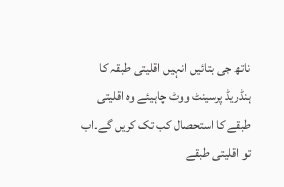ناتھ جی بتائیں انہیں اقلیتی طبقہ کا ہنڈریڈ پرسینٹ ووٹ چاہیئے وہ اقلیتی طبقے کا استحصال کب تک کریں گے۔اب تو اقلیتی طبقے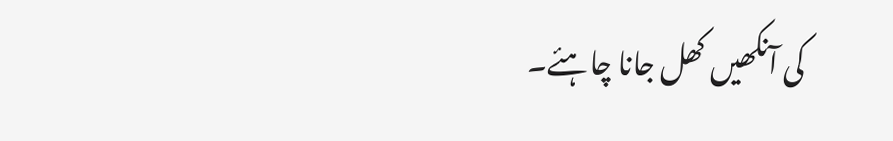کی آنکھیں کھل جانا چاہئے۔